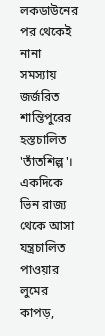লকডাউনের পর থেকেই নানা সমস্যায় জর্জরিত শান্তিপুরের হস্তচালিত 'তাঁতশিল্প'। একদিকে ভিন রাজ্য থেকে আসা যন্ত্রচালিত পাওয়ার লুমের কাপড়,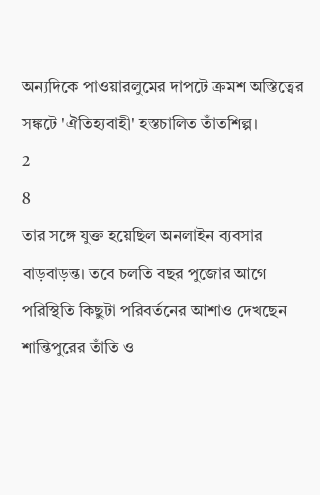অন্যদিকে পাওয়ারলুমের দাপটে ক্রমশ অস্তিত্বের সঙ্কটে 'ঐতিহ্যবাহী' হস্তচালিত তাঁতশিল্প।
2
8
তার সঙ্গে যুক্ত হয়েছিল অনলাইন ব্যবসার বাড়বাড়ন্ত। তবে চলতি বছর পুজোর আগে পরিস্থিতি কিছুটা পরিবর্তনের আশাও দেখছেন শান্তিপুরের তাঁতি ও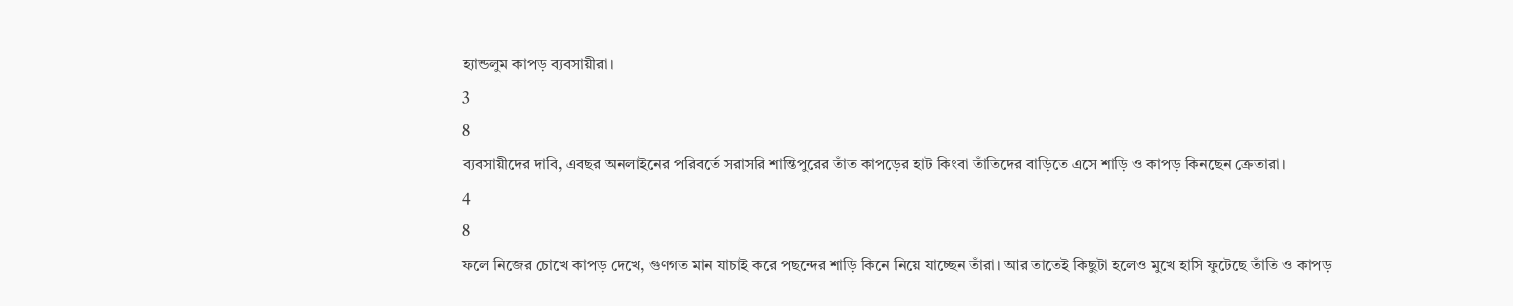হ্যান্ডলুম কাপড় ব্যবসায়ীরা।
3
8
ব্যবসায়ীদের দাবি, এবছর অনলাইনের পরিবর্তে সরাসরি শান্তিপুরের তাঁত কাপড়ের হাট কিংবা তাঁতিদের বাড়িতে এসে শাড়ি ও কাপড় কিনছেন ক্রেতারা।
4
8
ফলে নিজের চোখে কাপড় দেখে, গুণগত মান যাচাই করে পছন্দের শাড়ি কিনে নিয়ে যাচ্ছেন তাঁরা। আর তাতেই কিছুটা হলেও মুখে হাসি ফুটেছে তাঁতি ও কাপড়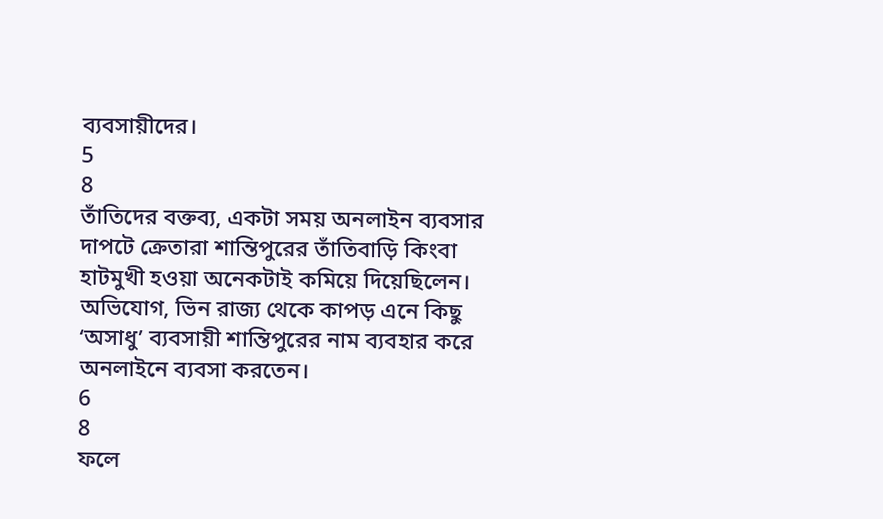ব্যবসায়ীদের।
5
8
তাঁতিদের বক্তব্য, একটা সময় অনলাইন ব্যবসার দাপটে ক্রেতারা শান্তিপুরের তাঁতিবাড়ি কিংবা হাটমুখী হওয়া অনেকটাই কমিয়ে দিয়েছিলেন। অভিযোগ, ভিন রাজ্য থেকে কাপড় এনে কিছু ‘অসাধু’ ব্যবসায়ী শান্তিপুরের নাম ব্যবহার করে অনলাইনে ব্যবসা করতেন।
6
8
ফলে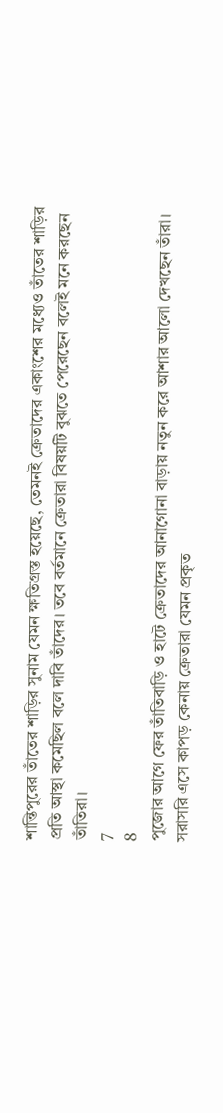শান্তিপুরের তাঁতের শাড়ির সুনাম যেমন ক্ষতিগ্রস্ত হয়েছে, তেমনই ক্রেতাদের একাংশের মধ্যেও তাঁতের শাড়ির প্রতি আস্থা কমেছিল বলে দাবি তাঁদের। তবে বর্তমানে ক্রেতারা বিষয়টি বুঝতে পেরেছেন বলেই মনে করছেন তাঁতিরা।
7
8
পুজোর আগে ফের তাঁতিবাড়ি ও হাটে ক্রেতাদের আনাগোনা বাড়ায় নতুন করে আশার আলো দেখছেন তাঁরা। সরাসরি এসে কাপড় কেনায় ক্রেতারা যেমন প্রকৃত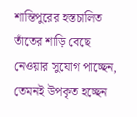শান্তিপুরের হস্তচালিত তাঁতের শাড়ি বেছে নেওয়ার সুযোগ পাচ্ছেন, তেমনই উপকৃত হচ্ছেন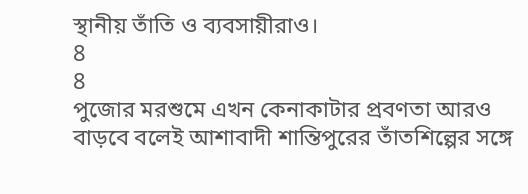স্থানীয় তাঁতি ও ব্যবসায়ীরাও।
8
8
পুজোর মরশুমে এখন কেনাকাটার প্রবণতা আরও বাড়বে বলেই আশাবাদী শান্তিপুরের তাঁতশিল্পের সঙ্গে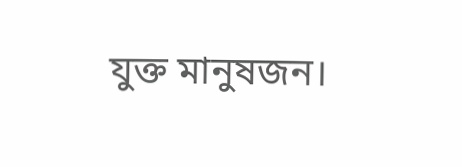যুক্ত মানুষজন।